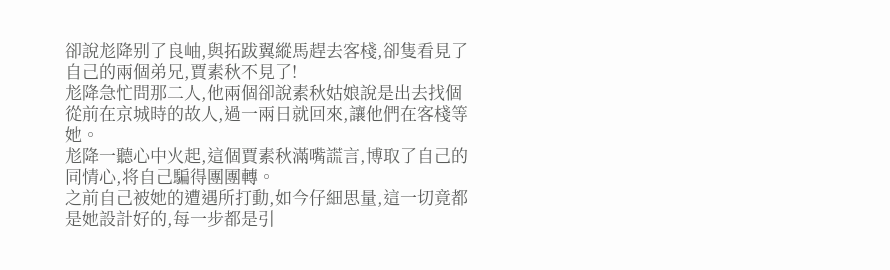卻說尨降别了良岫,與拓跋翼縱馬趕去客棧,卻隻看見了自己的兩個弟兄,賈素秋不見了!
尨降急忙問那二人,他兩個卻說素秋姑娘說是出去找個從前在京城時的故人,過一兩日就回來,讓他們在客棧等她。
尨降一聽心中火起,這個賈素秋滿嘴謊言,博取了自己的同情心,将自己騙得團團轉。
之前自己被她的遭遇所打動,如今仔細思量,這一切竟都是她設計好的,每一步都是引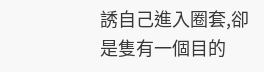誘自己進入圈套,卻是隻有一個目的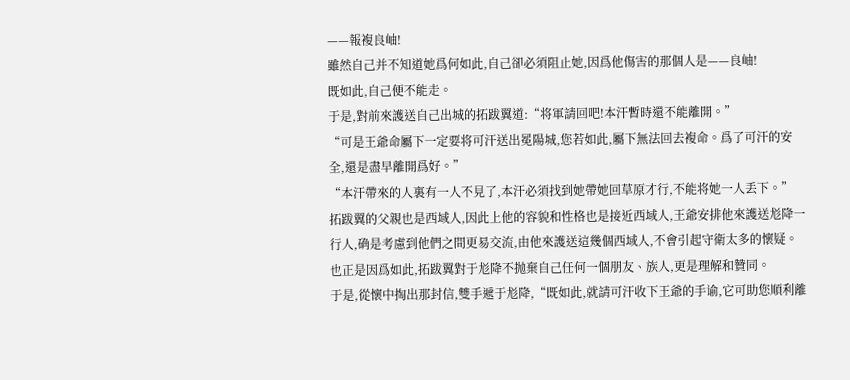——報複良岫!
雖然自己并不知道她爲何如此,自己卻必須阻止她,因爲他傷害的那個人是——良岫!
既如此,自己便不能走。
于是,對前來護送自己出城的拓跋翼道:“将軍請回吧!本汗暫時還不能離開。”
“可是王爺命屬下一定要将可汗送出冕陽城,您若如此,屬下無法回去複命。爲了可汗的安全,還是盡早離開爲好。”
“本汗帶來的人裏有一人不見了,本汗必須找到她帶她回草原才行,不能将她一人丢下。”
拓跋翼的父親也是西域人,因此上他的容貌和性格也是接近西域人,王爺安排他來護送尨降一行人,确是考慮到他們之間更易交流,由他來護送這幾個西域人,不會引起守衛太多的懷疑。
也正是因爲如此,拓跋翼對于尨降不抛棄自己任何一個朋友、族人,更是理解和贊同。
于是,從懷中掏出那封信,雙手遞于尨降,“既如此,就請可汗收下王爺的手谕,它可助您順利離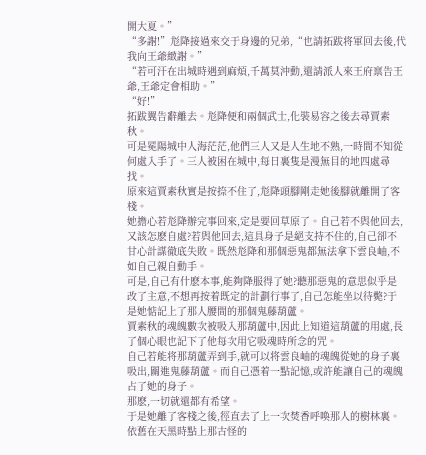開大夏。”
“多謝!”尨降接過來交于身邊的兄弟,“也請拓跋将軍回去後,代我向王爺緻謝。”
“若可汗在出城時遇到麻煩,千萬莫沖動,還請派人來王府禀告王爺,王爺定會相助。”
“好!”
拓跋翼告辭離去。尨降便和兩個武士,化裝易容之後去尋賈素秋。
可是冕陽城中人海茫茫,他們三人又是人生地不熟,一時間不知從何處入手了。三人被困在城中,每日裏隻是漫無目的地四處尋找。
原來這賈素秋實是按捺不住了,尨降頭腳剛走她後腳就離開了客棧。
她擔心若尨降辦完事回來,定是要回草原了。自己若不與他回去,又該怎麽自處?若與他回去,這具身子是絕支持不住的,自己卻不甘心計謀徹底失敗。既然尨降和那個惡鬼都無法拿下雲良岫,不如自己親自動手。
可是,自己有什麽本事,能夠降服得了她?聽那惡鬼的意思似乎是改了主意,不想再按着既定的計劃行事了,自己怎能坐以待斃?于是她惦記上了那人腰間的那個鬼藤葫蘆。
賈素秋的魂魄數次被吸入那葫蘆中,因此上知道這葫蘆的用處,長了個心眼也記下了他每次用它吸魂時所念的咒。
自己若能将那葫蘆弄到手,就可以将雲良岫的魂魄從她的身子裏吸出,關進鬼藤葫蘆。而自己憑着一點記憶,或許能讓自己的魂魄占了她的身子。
那麽,一切就還都有希望。
于是她離了客棧之後,徑直去了上一次焚香呼喚那人的樹林裏。依舊在天黑時點上那古怪的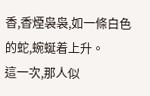香,香煙袅袅,如一條白色的蛇,蜿蜒着上升。
這一次,那人似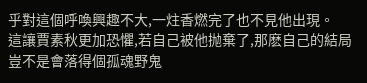乎對這個呼喚興趣不大,一炷香燃完了也不見他出現。
這讓賈素秋更加恐懼,若自己被他抛棄了,那麽自己的結局豈不是會落得個孤魂野鬼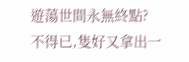遊蕩世間永無終點?
不得已,隻好又拿出一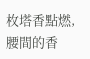枚塔香點燃,腰間的香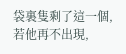袋裏隻剩了這一個,若他再不出現,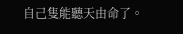自己隻能聽天由命了。